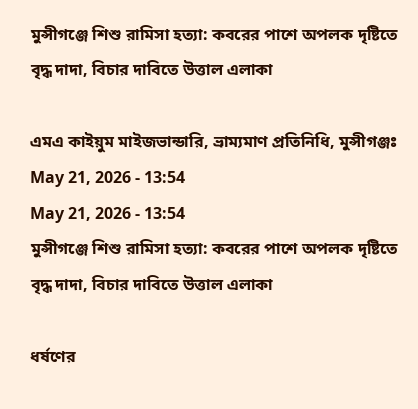মুন্সীগঞ্জে শিশু রামিসা হত্যা: কবরের পাশে অপলক দৃষ্টিতে বৃদ্ধ দাদা, বিচার দাবিতে উত্তাল এলাকা

এমএ কাইয়ুম মাইজভান্ডারি, ভ্রাম্যমাণ প্রতিনিধি, মুন্সীগঞ্জঃ
May 21, 2026 - 13:54
May 21, 2026 - 13:54
মুন্সীগঞ্জে শিশু রামিসা হত্যা: কবরের পাশে অপলক দৃষ্টিতে বৃদ্ধ দাদা, বিচার দাবিতে উত্তাল এলাকা

ধর্ষণের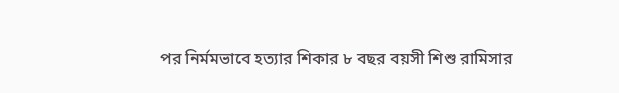পর নির্মমভাবে হত্যার শিকার ৮ বছর বয়সী শিশু রামিসার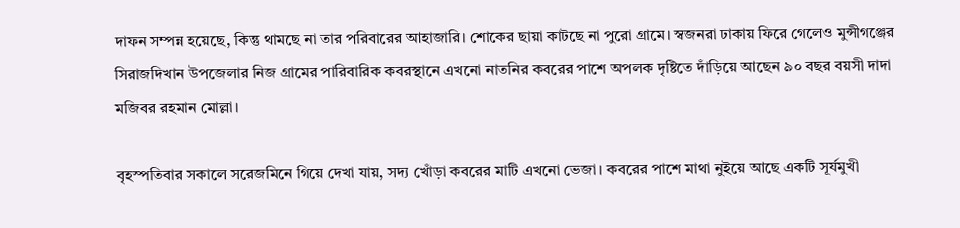দাফন সম্পন্ন হয়েছে, কিন্তু থামছে না তার পরিবারের আহাজারি। শোকের ছায়া কাটছে না পুরো গ্রামে। স্বজনরা ঢাকায় ফিরে গেলেও মুন্সীগঞ্জের সিরাজদিখান উপজেলার নিজ গ্রামের পারিবারিক কবরস্থানে এখনো নাতনির কবরের পাশে অপলক দৃষ্টিতে দাঁড়িয়ে আছেন ৯০ বছর বয়সী দাদা মজিবর রহমান মোল্লা।

বৃহস্পতিবার সকালে সরেজমিনে গিয়ে দেখা যায়, সদ্য খোঁড়া কবরের মাটি এখনো ভেজা। কবরের পাশে মাথা নুইয়ে আছে একটি সূর্যমুখী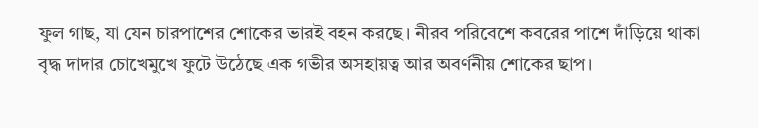ফুল গাছ, যা যেন চারপাশের শোকের ভারই বহন করছে। নীরব পরিবেশে কবরের পাশে দাঁড়িয়ে থাকা বৃদ্ধ দাদার চোখেমুখে ফুটে উঠেছে এক গভীর অসহায়ত্ব আর অবর্ণনীয় শোকের ছাপ।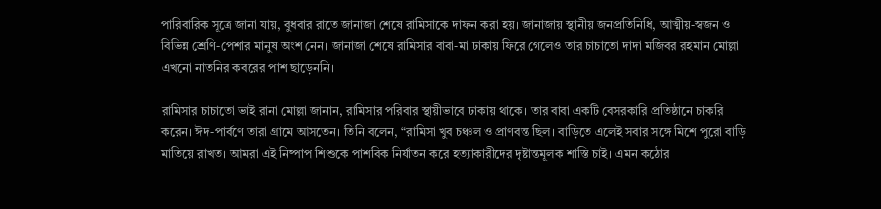পারিবারিক সূত্রে জানা যায়, বুধবার রাতে জানাজা শেষে রামিসাকে দাফন করা হয়। জানাজায় স্থানীয় জনপ্রতিনিধি, আত্মীয়-স্বজন ও বিভিন্ন শ্রেণি-পেশার মানুষ অংশ নেন। জানাজা শেষে রামিসার বাবা-মা ঢাকায় ফিরে গেলেও তার চাচাতো দাদা মজিবর রহমান মোল্লা এখনো নাতনির কবরের পাশ ছাড়েননি।

রামিসার চাচাতো ভাই রানা মোল্লা জানান, রামিসার পরিবার স্থায়ীভাবে ঢাকায় থাকে। তার বাবা একটি বেসরকারি প্রতিষ্ঠানে চাকরি করেন। ঈদ-পার্বণে তারা গ্রামে আসতেন। তিনি বলেন, “রামিসা খুব চঞ্চল ও প্রাণবন্ত ছিল। বাড়িতে এলেই সবার সঙ্গে মিশে পুরো বাড়ি মাতিয়ে রাখত। আমরা এই নিষ্পাপ শিশুকে পাশবিক নির্যাতন করে হত্যাকারীদের দৃষ্টান্তমূলক শাস্তি চাই। এমন কঠোর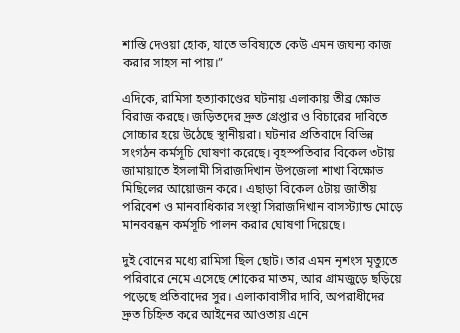শাস্তি দেওয়া হোক, যাতে ভবিষ্যতে কেউ এমন জঘন্য কাজ করার সাহস না পায়।”

এদিকে, রামিসা হত্যাকাণ্ডের ঘটনায় এলাকায় তীব্র ক্ষোভ বিরাজ করছে। জড়িতদের দ্রুত গ্রেপ্তার ও বিচারের দাবিতে সোচ্চার হয়ে উঠেছে স্থানীয়রা। ঘটনার প্রতিবাদে বিভিন্ন সংগঠন কর্মসূচি ঘোষণা করেছে। বৃহস্পতিবার বিকেল ৩টায় জামায়াতে ইসলামী সিরাজদিখান উপজেলা শাখা বিক্ষোভ মিছিলের আয়োজন করে। এছাড়া বিকেল ৫টায় জাতীয় পরিবেশ ও মানবাধিকার সংস্থা সিরাজদিখান বাসস্ট্যান্ড মোড়ে মানববন্ধন কর্মসূচি পালন করার ঘোষণা দিয়েছে।

দুই বোনের মধ্যে রামিসা ছিল ছোট। তার এমন নৃশংস মৃত্যুতে পরিবারে নেমে এসেছে শোকের মাতম, আর গ্রামজুড়ে ছড়িয়ে পড়েছে প্রতিবাদের সুর। এলাকাবাসীর দাবি, অপরাধীদের দ্রুত চিহ্নিত করে আইনের আওতায় এনে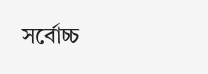সর্বোচ্চ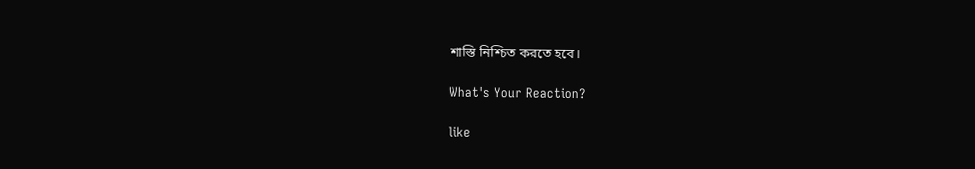শাস্তি নিশ্চিত করতে হবে।

What's Your Reaction?

like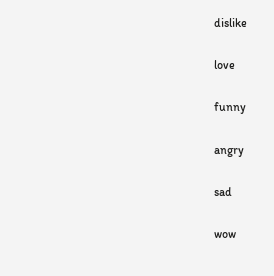dislike

love

funny

angry

sad

wow